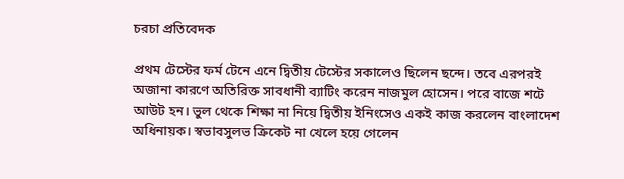চরচা প্রতিবেদক

প্রথম টেস্টের ফর্ম টেনে এনে দ্বিতীয় টেস্টের সকালেও ছিলেন ছন্দে। তবে এরপরই অজানা কারণে অতিরিক্ত সাবধানী ব্যাটিং করেন নাজমুল হোসেন। পরে বাজে শটে আউট হন। ভুল থেকে শিক্ষা না নিয়ে দ্বিতীয় ইনিংসেও একই কাজ করলেন বাংলাদেশ অধিনায়ক। স্বভাবসুলভ ক্রিকেট না খেলে হয়ে গেলেন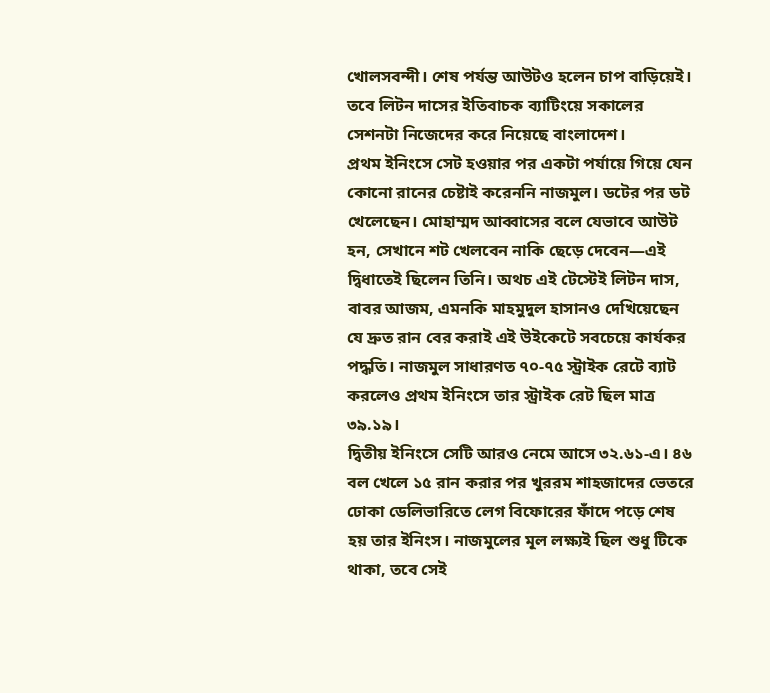খোলসবন্দী। শেষ পর্যন্ত আউটও হলেন চাপ বাড়িয়েই। তবে লিটন দাসের ইতিবাচক ব্যাটিংয়ে সকালের সেশনটা নিজেদের করে নিয়েছে বাংলাদেশ।
প্রথম ইনিংসে সেট হওয়ার পর একটা পর্যায়ে গিয়ে যেন কোনো রানের চেষ্টাই করেননি নাজমুল। ডটের পর ডট খেলেছেন। মোহাম্মদ আব্বাসের বলে যেভাবে আউট হন, সেখানে শট খেলবেন নাকি ছেড়ে দেবেন—এই দ্বিধাতেই ছিলেন তিনি। অথচ এই টেস্টেই লিটন দাস, বাবর আজম, এমনকি মাহমুদুল হাসানও দেখিয়েছেন যে দ্রুত রান বের করাই এই উইকেটে সবচেয়ে কার্যকর পদ্ধতি। নাজমুল সাধারণত ৭০-৭৫ স্ট্রাইক রেটে ব্যাট করলেও প্রথম ইনিংসে তার স্ট্রাইক রেট ছিল মাত্র ৩৯.১৯।
দ্বিতীয় ইনিংসে সেটি আরও নেমে আসে ৩২.৬১-এ। ৪৬ বল খেলে ১৫ রান করার পর খুররম শাহজাদের ভেতরে ঢোকা ডেলিভারিতে লেগ বিফোরের ফাঁদে পড়ে শেষ হয় তার ইনিংস। নাজমুলের মূল লক্ষ্যই ছিল শুধু টিকে থাকা, তবে সেই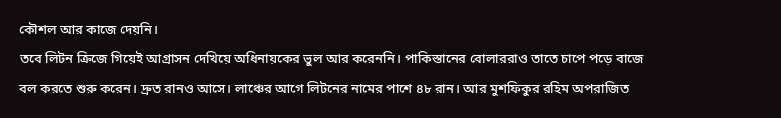কৌশল আর কাজে দেয়নি।
তবে লিটন ক্রিজে গিয়েই আগ্রাসন দেখিয়ে অধিনায়কের ভুল আর করেননি। পাকিস্তানের বোলাররাও তাতে চাপে পড়ে বাজে বল করতে শুরু করেন। দ্রুত রানও আসে। লাঞ্চের আগে লিটনের নামের পাশে ৪৮ রান। আর মুশফিকুর রহিম অপরাজিত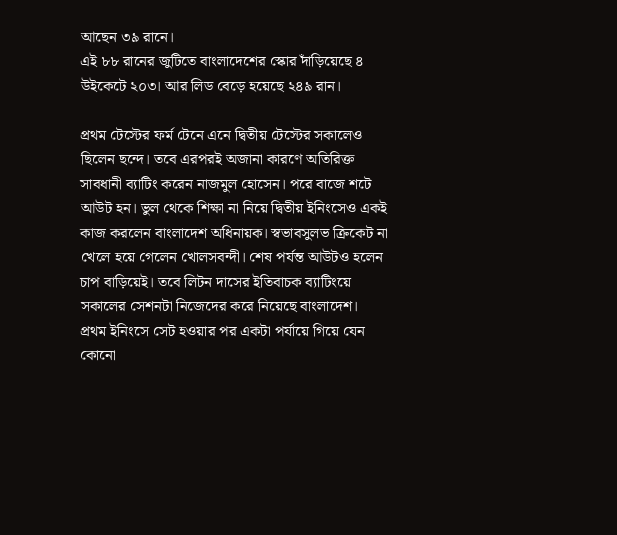আছেন ৩৯ রানে।
এই ৮৮ রানের জুটিতে বাংলাদেশের স্কোর দাঁড়িয়েছে ৪ উইকেটে ২০৩। আর লিড বেড়ে হয়েছে ২৪৯ রান।

প্রথম টেস্টের ফর্ম টেনে এনে দ্বিতীয় টেস্টের সকালেও ছিলেন ছন্দে। তবে এরপরই অজানা কারণে অতিরিক্ত সাবধানী ব্যাটিং করেন নাজমুল হোসেন। পরে বাজে শটে আউট হন। ভুল থেকে শিক্ষা না নিয়ে দ্বিতীয় ইনিংসেও একই কাজ করলেন বাংলাদেশ অধিনায়ক। স্বভাবসুলভ ক্রিকেট না খেলে হয়ে গেলেন খোলসবন্দী। শেষ পর্যন্ত আউটও হলেন চাপ বাড়িয়েই। তবে লিটন দাসের ইতিবাচক ব্যাটিংয়ে সকালের সেশনটা নিজেদের করে নিয়েছে বাংলাদেশ।
প্রথম ইনিংসে সেট হওয়ার পর একটা পর্যায়ে গিয়ে যেন কোনো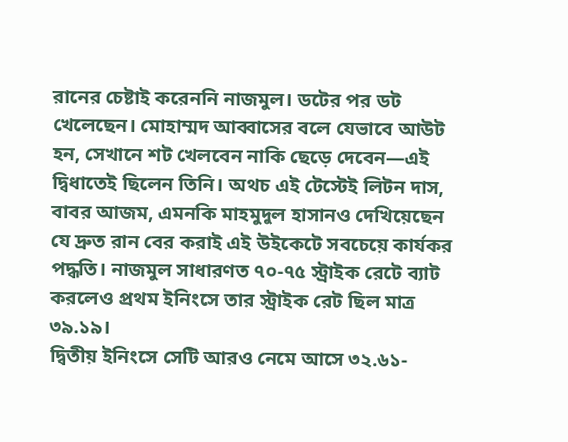রানের চেষ্টাই করেননি নাজমুল। ডটের পর ডট খেলেছেন। মোহাম্মদ আব্বাসের বলে যেভাবে আউট হন, সেখানে শট খেলবেন নাকি ছেড়ে দেবেন—এই দ্বিধাতেই ছিলেন তিনি। অথচ এই টেস্টেই লিটন দাস, বাবর আজম, এমনকি মাহমুদুল হাসানও দেখিয়েছেন যে দ্রুত রান বের করাই এই উইকেটে সবচেয়ে কার্যকর পদ্ধতি। নাজমুল সাধারণত ৭০-৭৫ স্ট্রাইক রেটে ব্যাট করলেও প্রথম ইনিংসে তার স্ট্রাইক রেট ছিল মাত্র ৩৯.১৯।
দ্বিতীয় ইনিংসে সেটি আরও নেমে আসে ৩২.৬১-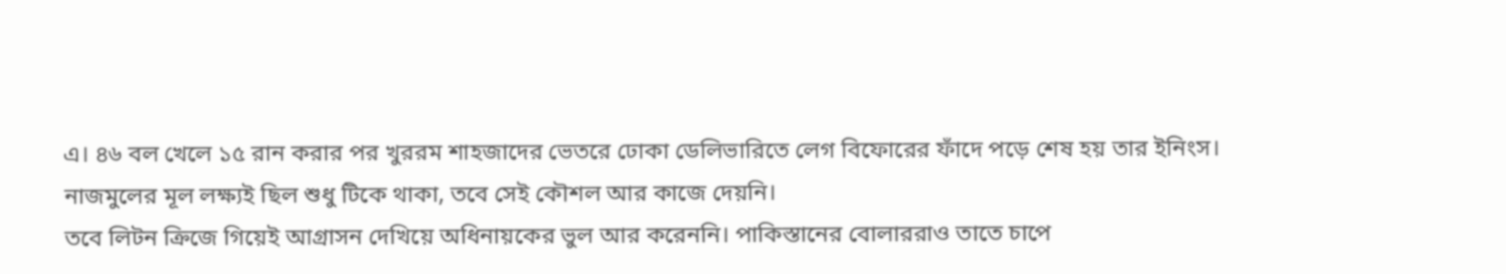এ। ৪৬ বল খেলে ১৫ রান করার পর খুররম শাহজাদের ভেতরে ঢোকা ডেলিভারিতে লেগ বিফোরের ফাঁদে পড়ে শেষ হয় তার ইনিংস। নাজমুলের মূল লক্ষ্যই ছিল শুধু টিকে থাকা, তবে সেই কৌশল আর কাজে দেয়নি।
তবে লিটন ক্রিজে গিয়েই আগ্রাসন দেখিয়ে অধিনায়কের ভুল আর করেননি। পাকিস্তানের বোলাররাও তাতে চাপে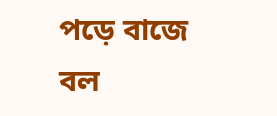পড়ে বাজে বল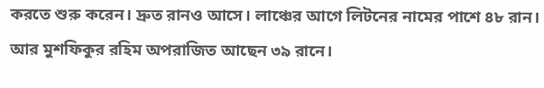করতে শুরু করেন। দ্রুত রানও আসে। লাঞ্চের আগে লিটনের নামের পাশে ৪৮ রান। আর মুশফিকুর রহিম অপরাজিত আছেন ৩৯ রানে।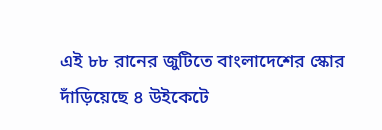এই ৮৮ রানের জুটিতে বাংলাদেশের স্কোর দাঁড়িয়েছে ৪ উইকেটে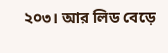২০৩। আর লিড বেড়ে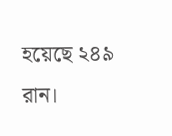হয়েছে ২৪৯ রান।